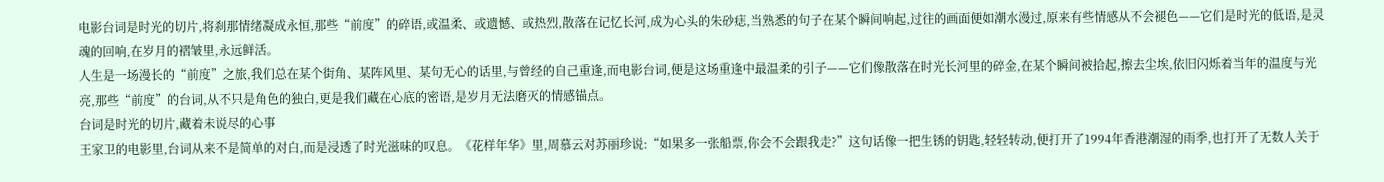电影台词是时光的切片,将刹那情绪凝成永恒,那些“前度”的碎语,或温柔、或遗憾、或热烈,散落在记忆长河,成为心头的朱砂痣,当熟悉的句子在某个瞬间响起,过往的画面便如潮水漫过,原来有些情感从不会褪色——它们是时光的低语,是灵魂的回响,在岁月的褶皱里,永远鲜活。
人生是一场漫长的“前度”之旅,我们总在某个街角、某阵风里、某句无心的话里,与曾经的自己重逢,而电影台词,便是这场重逢中最温柔的引子——它们像散落在时光长河里的碎金,在某个瞬间被拾起,擦去尘埃,依旧闪烁着当年的温度与光亮,那些“前度”的台词,从不只是角色的独白,更是我们藏在心底的密语,是岁月无法磨灭的情感锚点。
台词是时光的切片,藏着未说尽的心事
王家卫的电影里,台词从来不是简单的对白,而是浸透了时光滋味的叹息。《花样年华》里,周慕云对苏丽珍说:“如果多一张船票,你会不会跟我走?”这句话像一把生锈的钥匙,轻轻转动,便打开了1994年香港潮湿的雨季,也打开了无数人关于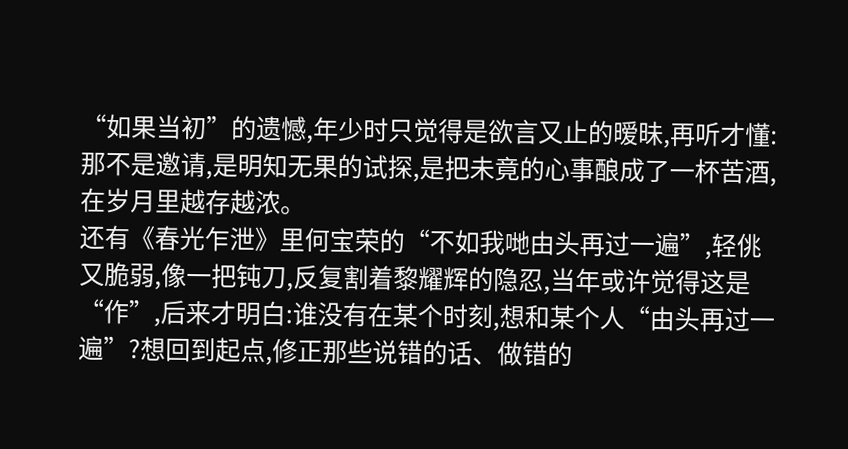“如果当初”的遗憾,年少时只觉得是欲言又止的暧昧,再听才懂:那不是邀请,是明知无果的试探,是把未竟的心事酿成了一杯苦酒,在岁月里越存越浓。
还有《春光乍泄》里何宝荣的“不如我哋由头再过一遍”,轻佻又脆弱,像一把钝刀,反复割着黎耀辉的隐忍,当年或许觉得这是“作”,后来才明白:谁没有在某个时刻,想和某个人“由头再过一遍”?想回到起点,修正那些说错的话、做错的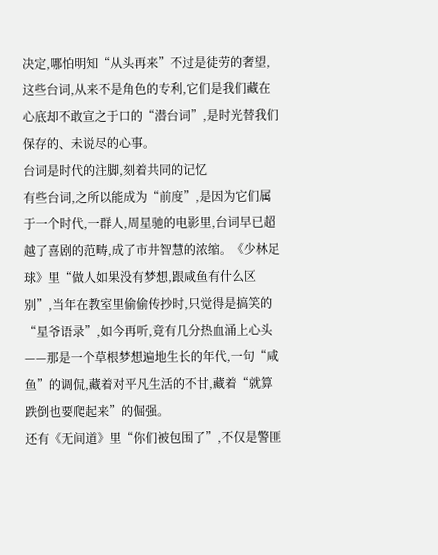决定,哪怕明知“从头再来”不过是徒劳的奢望,这些台词,从来不是角色的专利,它们是我们藏在心底却不敢宣之于口的“潜台词”,是时光替我们保存的、未说尽的心事。
台词是时代的注脚,刻着共同的记忆
有些台词,之所以能成为“前度”,是因为它们属于一个时代,一群人,周星驰的电影里,台词早已超越了喜剧的范畴,成了市井智慧的浓缩。《少林足球》里“做人如果没有梦想,跟咸鱼有什么区别”,当年在教室里偷偷传抄时,只觉得是搞笑的“星爷语录”,如今再听,竟有几分热血涌上心头——那是一个草根梦想遍地生长的年代,一句“咸鱼”的调侃,藏着对平凡生活的不甘,藏着“就算跌倒也要爬起来”的倔强。
还有《无间道》里“你们被包围了”,不仅是警匪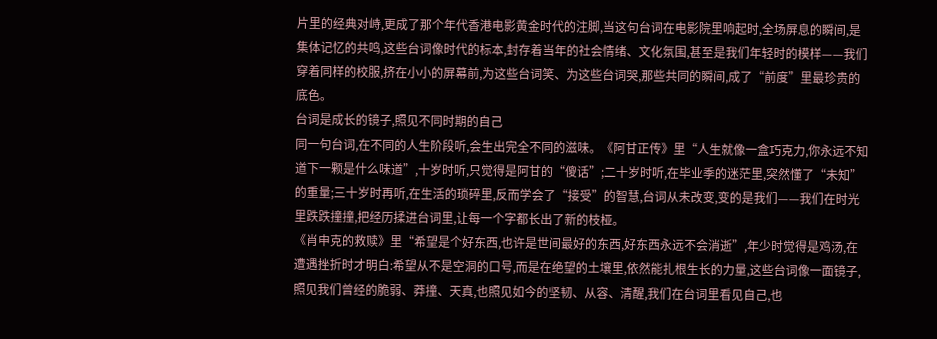片里的经典对峙,更成了那个年代香港电影黄金时代的注脚,当这句台词在电影院里响起时,全场屏息的瞬间,是集体记忆的共鸣,这些台词像时代的标本,封存着当年的社会情绪、文化氛围,甚至是我们年轻时的模样——我们穿着同样的校服,挤在小小的屏幕前,为这些台词笑、为这些台词哭,那些共同的瞬间,成了“前度”里最珍贵的底色。
台词是成长的镜子,照见不同时期的自己
同一句台词,在不同的人生阶段听,会生出完全不同的滋味。《阿甘正传》里“人生就像一盒巧克力,你永远不知道下一颗是什么味道”,十岁时听,只觉得是阿甘的“傻话”;二十岁时听,在毕业季的迷茫里,突然懂了“未知”的重量;三十岁时再听,在生活的琐碎里,反而学会了“接受”的智慧,台词从未改变,变的是我们——我们在时光里跌跌撞撞,把经历揉进台词里,让每一个字都长出了新的枝桠。
《肖申克的救赎》里“希望是个好东西,也许是世间最好的东西,好东西永远不会消逝”,年少时觉得是鸡汤,在遭遇挫折时才明白:希望从不是空洞的口号,而是在绝望的土壤里,依然能扎根生长的力量,这些台词像一面镜子,照见我们曾经的脆弱、莽撞、天真,也照见如今的坚韧、从容、清醒,我们在台词里看见自己,也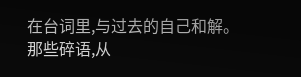在台词里,与过去的自己和解。
那些碎语,从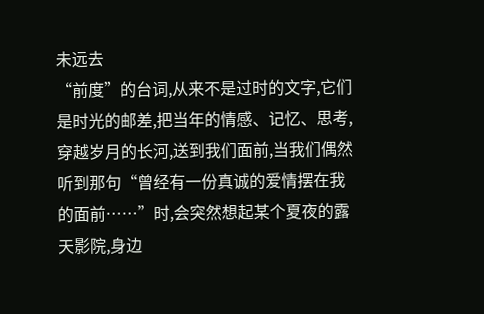未远去
“前度”的台词,从来不是过时的文字,它们是时光的邮差,把当年的情感、记忆、思考,穿越岁月的长河,送到我们面前,当我们偶然听到那句“曾经有一份真诚的爱情摆在我的面前……”时,会突然想起某个夏夜的露天影院,身边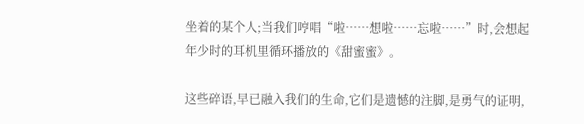坐着的某个人;当我们哼唱“啦……想啦……忘啦……”时,会想起年少时的耳机里循环播放的《甜蜜蜜》。

这些碎语,早已融入我们的生命,它们是遗憾的注脚,是勇气的证明,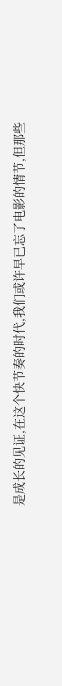是成长的见证,在这个快节奏的时代,我们或许早已忘了电影的情节,但那些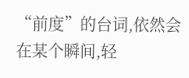“前度”的台词,依然会在某个瞬间,轻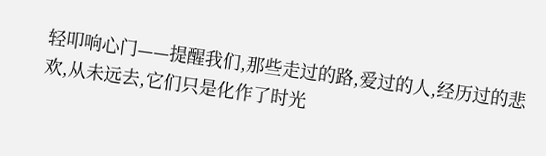轻叩响心门——提醒我们,那些走过的路,爱过的人,经历过的悲欢,从未远去,它们只是化作了时光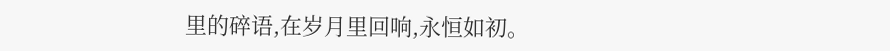里的碎语,在岁月里回响,永恒如初。